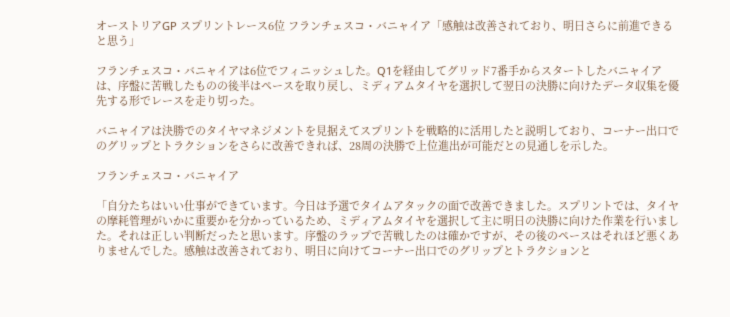オーストリアGP スプリントレース6位 フランチェスコ・バニャイア「感触は改善されており、明日さらに前進できると思う」

フランチェスコ・バニャイアは6位でフィニッシュした。Q1を経由してグリッド7番手からスタートしたバニャイアは、序盤に苦戦したものの後半はペースを取り戻し、ミディアムタイヤを選択して翌日の決勝に向けたデータ収集を優先する形でレースを走り切った。

バニャイアは決勝でのタイヤマネジメントを見据えてスプリントを戦略的に活用したと説明しており、コーナー出口でのグリップとトラクションをさらに改善できれば、28周の決勝で上位進出が可能だとの見通しを示した。

フランチェスコ・バニャイア

「自分たちはいい仕事ができています。今日は予選でタイムアタックの面で改善できました。スプリントでは、タイヤの摩耗管理がいかに重要かを分かっているため、ミディアムタイヤを選択して主に明日の決勝に向けた作業を行いました。それは正しい判断だったと思います。序盤のラップで苦戦したのは確かですが、その後のペースはそれほど悪くありませんでした。感触は改善されており、明日に向けてコーナー出口でのグリップとトラクションと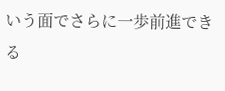いう面でさらに一歩前進できる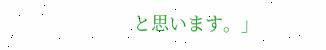と思います。」